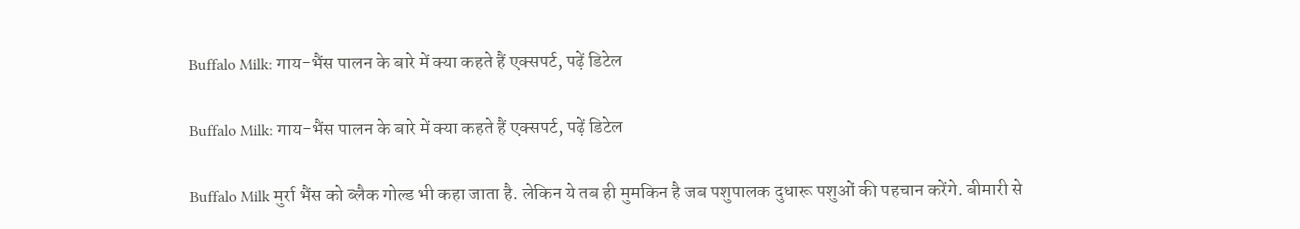Buffalo Milk: गाय-भैंस पालन के बारे में क्या कहते हैं एक्सपर्ट, पढ़ें डिटेल

Buffalo Milk: गाय-भैंस पालन के बारे में क्या कहते हैं एक्सपर्ट, पढ़ें डिटेल

Buffalo Milk मुर्रा भैंस को ब्लैक गोल्ड भी कहा जाता है. लेकिन ये तब ही मुमकिन है जब पशुपालक दुधारू पशुओं की पहचान करेंगे. बीमारी से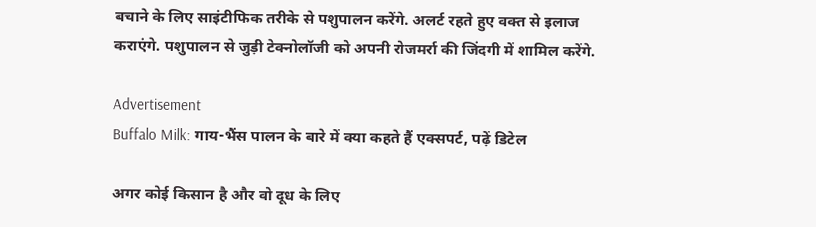बचाने के लिए साइंटीफिक तरीके से पशुपालन करेंगे. अलर्ट रहते हुए वक्त से इलाज कराएंगे. पशुपालन से जुड़ी टेक्नोलॉजी को अपनी रोजमर्रा की जिंदगी में शामिल करेंगे.

Advertisement
Buffalo Milk: गाय-भैंस पालन के बारे में क्या कहते हैं एक्सपर्ट, पढ़ें डिटेल

अगर कोई किसान है और वो दूध के लिए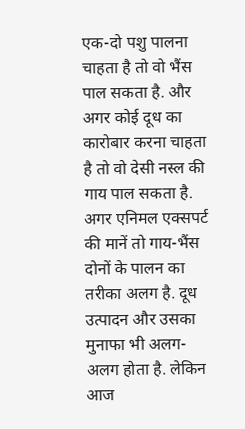एक-दो पशु पालना चाहता है तो वो भैंस पाल सकता है. और अगर कोई दूध का कारोबार करना चाहता है तो वो देसी नस्ल की गाय पाल सकता है. अगर एनिमल एक्सपर्ट की मानें तो गाय-भैंस दोनों के पालन का तरीका अलग है. दूध उत्पादन और उसका मुनाफा भी अलग-अलग होता है. लेकिन आज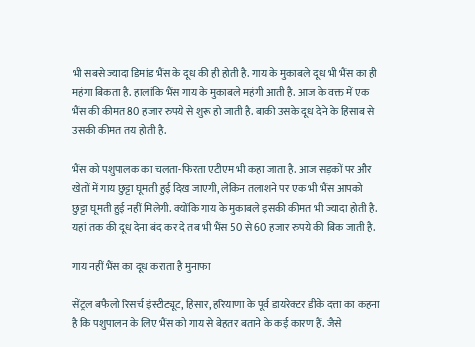भी सबसे ज्यादा डिमांड भैंस के दूध की ही होती है. गाय के मुकाबले दूध भी भैंस का ही महंगा बिकता है. हालांकि भैंस गाय के मुकाबले महंगी आती है. आज के वक्त में एक भैंस की कीमत 80 हजार रुपये से शुरू हो जाती है. बाकी उसके दूध देने के हिसाब से उसकी कीमत तय होती है.

भैंस को पशुपालक का चलता-फिरता एटीएम भी कहा जाता है. आज सड़कों पर और खेतों में गाय छुट्टा घूमती हुई दिख जाएगी, लेकिन तलाशने पर एक भी भैंस आपको छुट्टा घूमती हुई नहीं मिलेगी. क्योंकि गाय के मुकाबले इसकी कीमत भी ज्यादा होती है. यहां तक की दूध देना बंद कर दे तब भी भैंस 50 से 60 हजार रुपये की बिक जाती है.

गाय नहीं भैंस का दूध कराता है मुनाफा

सेंट्रल बफैलो रिसर्च इंस्टीट्यूट, हिसार, हरियाणा के पूर्व डायरेक्टर डीके दत्ता का कहना है कि पशुपालन के लिए भैंस को गाय से बेहतर बताने के कई कारण हैं. जैसे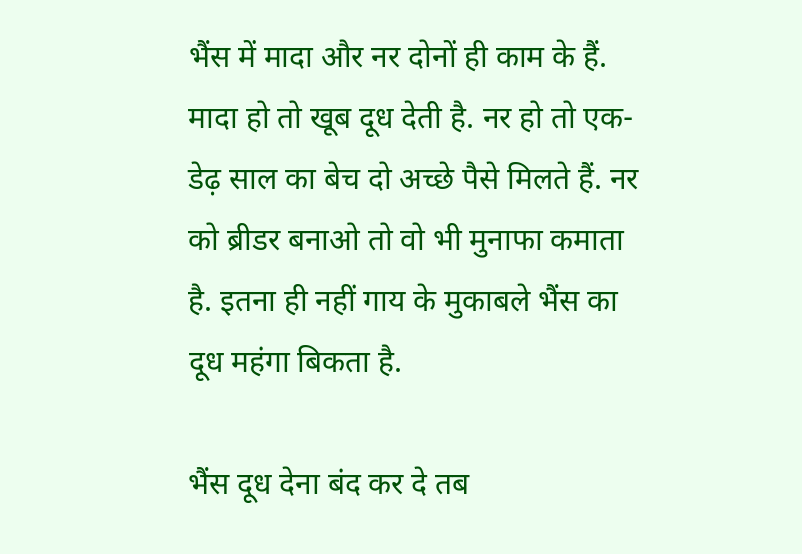भैंस में मादा और नर दोनों ही काम के हैं. मादा हो तो खूब दूध देती है. नर हो तो एक-डेढ़ साल का बेच दो अच्छे पैसे मिलते हैं. नर को ब्रीडर बनाओ तो वो भी मुनाफा कमाता है. इतना ही नहीं गाय के मुकाबले भैंस का दूध महंगा बिकता है.

भैंस दूध देना बंद कर दे तब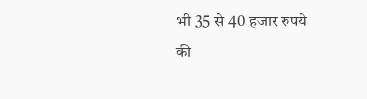भी 35 से 40 हजार रुपये की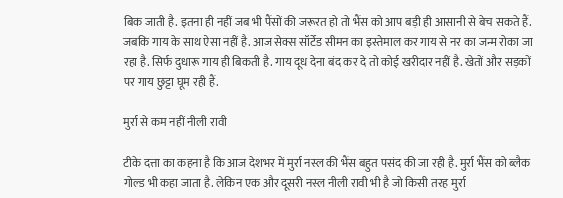बिक जाती है. इतना ही नहीं जब भी पैंसों की जरूरत हो तो भैंस को आप बड़ी ही आसानी से बेच सकते हैं. जबकि गाय के साथ ऐसा नहीं है. आज सेक्स सॉर्टेड सीमन का इस्तेमाल कर गाय से नर का जन्म रोका जा रहा है. सिर्फ दुधारू गाय ही बिकती है. गाय दूध देना बंद कर दे तो कोई खरीदार नहीं है. खेतों और सड़कों पर गाय छुट्टा घूम रही हैं.

मुर्रा से कम नहीं नीली रावी

टीके दत्ता का कहना है कि आज देशभर में मुर्रा नस्ल की भैंस बहुत पसंद की जा रही है. मुर्रा भैंस को ब्लैक गोल्ड भी कहा जाता है. लेकिन एक और दूसरी नस्ल नीली रावी भी है जो किसी तरह मुर्रा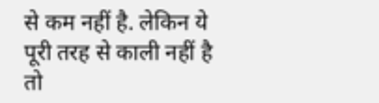से कम नहीं है. लेकिन ये पूरी तरह से काली नहीं है तो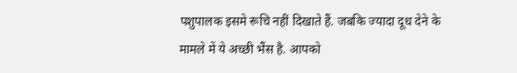पशुपालक इसमे रूचि नहीं दिखाते हैं. जबकि ज्यादा दूध देने के मामले में ये अच्छी भैंस है. आपको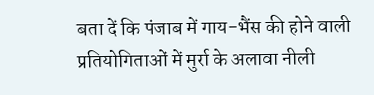बता दें कि पंजाब में गाय-भैंस की होने वाली प्रतियोगिताओं में मुर्रा के अलावा नीली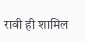रावी ही शामिल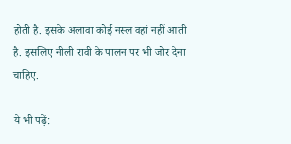होती है. इसके अलावा कोई नस्ल वहां नहीं आती है. इसलिए नीली रावी के पालन पर भी जोर देना चाहिए.

ये भी पढ़ें: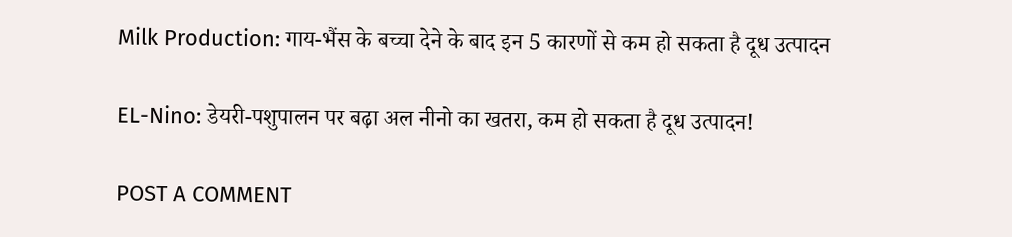Milk Production: गाय-भैंस के बच्चा देने के बाद इन 5 कारणों से कम हो सकता है दूध उत्पादन

EL-Nino: डेयरी-पशुपालन पर बढ़ा अल नीनो का खतरा, कम हो सकता है दूध उत्पादन!

POST A COMMENT